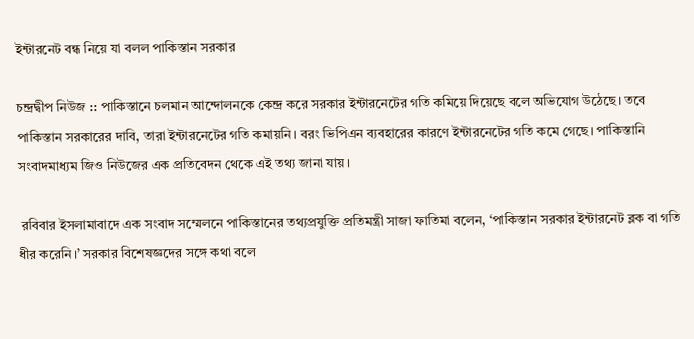ইন্টারনেট বন্ধ নিয়ে যা বলল পাকিস্তান সরকার

চন্দ্রদ্বীপ নিউজ :: পাকিস্তানে চলমান আন্দোলনকে কেন্দ্র করে সরকার ইন্টারনেটের গতি কমিয়ে দিয়েছে বলে অভিযোগ উঠেছে। তবে পাকিস্তান সরকারের দাবি, তারা ইন্টারনেটের গতি কমায়নি। বরং ভিপিএন ব্যবহারের কারণে ইন্টারনেটের গতি কমে গেছে। পাকিস্তানি সংবাদমাধ্যম জিও নিউজের এক প্রতিবেদন থেকে এই তথ্য জানা যায়।

 রবিবার ইসলামাবাদে এক সংবাদ সম্মেলনে পাকিস্তানের তথ্যপ্রযুক্তি প্রতিমন্ত্রী সাজা ফাতিমা বলেন, ‘পাকিস্তান সরকার ইন্টারনেট ব্লক বা গতি ধীর করেনি।’ সরকার বিশেষজ্ঞদের সঙ্গে কথা বলে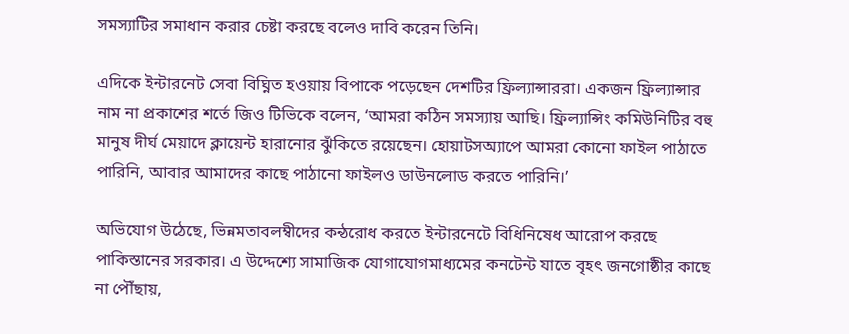সমস্যাটির সমাধান করার চেষ্টা করছে বলেও দাবি করেন তিনি।

এদিকে ইন্টারনেট সেবা বিঘ্নিত হওয়ায় বিপাকে পড়েছেন দেশটির ফ্রিল্যান্সাররা। একজন ফ্রিল্যান্সার নাম না প্রকাশের শর্তে জিও টিভিকে বলেন, ‘আমরা কঠিন সমস্যায় আছি। ফ্রিল্যান্সিং কমিউনিটির বহু মানুষ দীর্ঘ মেয়াদে ক্লায়েন্ট হারানোর ঝুঁকিতে রয়েছেন। হোয়াটসঅ্যাপে আমরা কোনো ফাইল পাঠাতে পারিনি, আবার আমাদের কাছে পাঠানো ফাইলও ডাউনলোড করতে পারিনি।’

অভিযোগ উঠেছে, ভিন্নমতাবলম্বীদের কন্ঠরোধ করতে ইন্টারনেটে বিধিনিষেধ আরোপ করছে পাকিস্তানের সরকার। এ উদ্দেশ্যে সামাজিক যোগাযোগমাধ্যমের কনটেন্ট যাতে বৃহৎ জনগোষ্ঠীর কাছে না পৌঁছায়,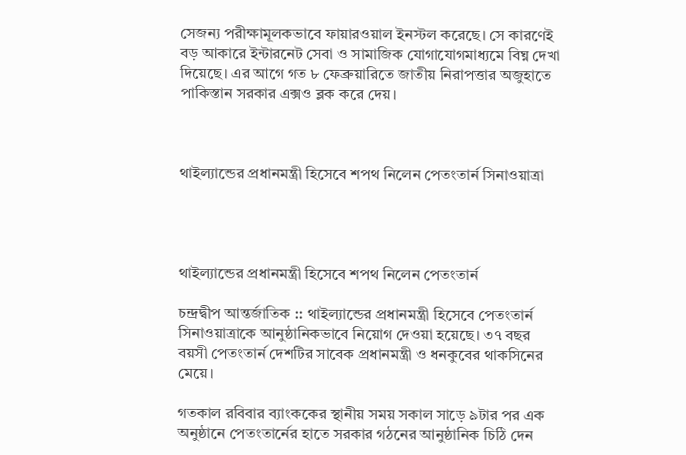সেজন্য পরীক্ষামূলকভাবে ফায়ারওয়াল ইনস্টল করেছে। সে কারণেই বড় আকারে ইন্টারনেট সেবা ও সামাজিক যোগাযোগমাধ্যমে বিঘ্ন দেখা দিয়েছে। এর আগে গত ৮ ফেব্রুয়ারিতে জাতীয় নিরাপত্তার অজুহাতে পাকিস্তান সরকার এক্সও ব্লক করে দেয়।



থাইল্যান্ডের প্রধানমন্ত্রী হিসেবে শপথ নিলেন পেতংতার্ন সিনাওয়াত্রা




থাইল্যান্ডের প্রধানমন্ত্রী হিসেবে শপথ নিলেন পেতংতার্ন

চন্দ্রদ্বীপ আন্তর্জাতিক :: থাইল্যান্ডের প্রধানমন্ত্রী হিসেবে পেতংতার্ন সিনাওয়াত্রাকে আনুষ্ঠানিকভাবে নিয়োগ দেওয়া হয়েছে। ৩৭ বছর বয়সী পেতংতার্ন দেশটির সাবেক প্রধানমন্ত্রী ও ধনকুবের থাকসিনের মেয়ে।

গতকাল রবিবার ব্যাংককের স্থানীয় সময় সকাল সাড়ে ৯টার পর এক অনুষ্ঠানে পেতংতার্নের হাতে সরকার গঠনের আনুষ্ঠানিক চিঠি দেন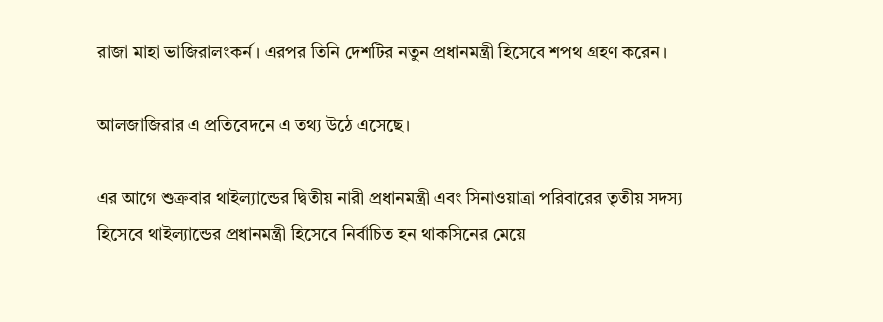রাজা মাহা ভাজিরালংকর্ন। এরপর তিনি দেশটির নতুন প্রধানমন্ত্রী হিসেবে শপথ গ্রহণ করেন।

আলজাজিরার এ প্রতিবেদনে এ তথ্য উঠে এসেছে।

এর আগে শুক্রবার থাইল্যান্ডের দ্বিতীয় নারী প্রধানমন্ত্রী এবং সিনাওয়াত্রা পরিবারের তৃতীয় সদস্য হিসেবে থাইল্যান্ডের প্রধানমন্ত্রী হিসেবে নির্বাচিত হন থাকসিনের মেয়ে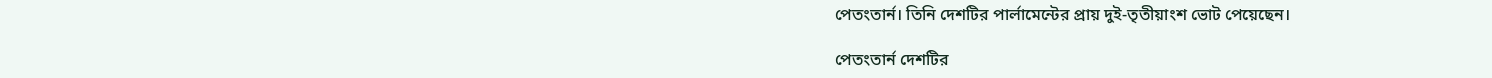পেতংতার্ন। তিনি দেশটির পার্লামেন্টের প্রায় দুই-তৃতীয়াংশ ভোট পেয়েছেন।

পেতংতার্ন দেশটির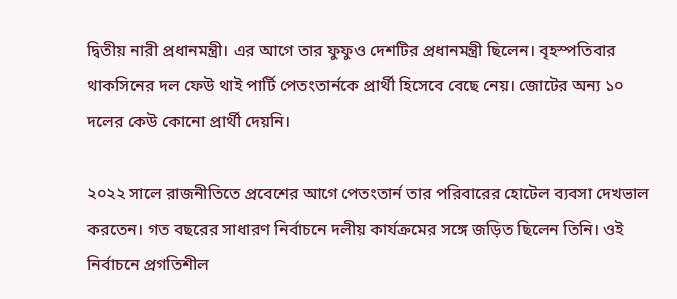দ্বিতীয় নারী প্রধানমন্ত্রী। এর আগে তার ফুফুও দেশটির প্রধানমন্ত্রী ছিলেন। বৃহস্পতিবার থাকসিনের দল ফেউ থাই পার্টি পেতংতার্নকে প্রার্থী হিসেবে বেছে নেয়। জোটের অন্য ১০ দলের কেউ কোনো প্রার্থী দেয়নি।

২০২২ সালে রাজনীতিতে প্রবেশের আগে পেতংতার্ন তার পরিবারের হোটেল ব্যবসা দেখভাল করতেন। গত বছরের সাধারণ নির্বাচনে দলীয় কার্যক্রমের সঙ্গে জড়িত ছিলেন তিনি। ওই নির্বাচনে প্রগতিশীল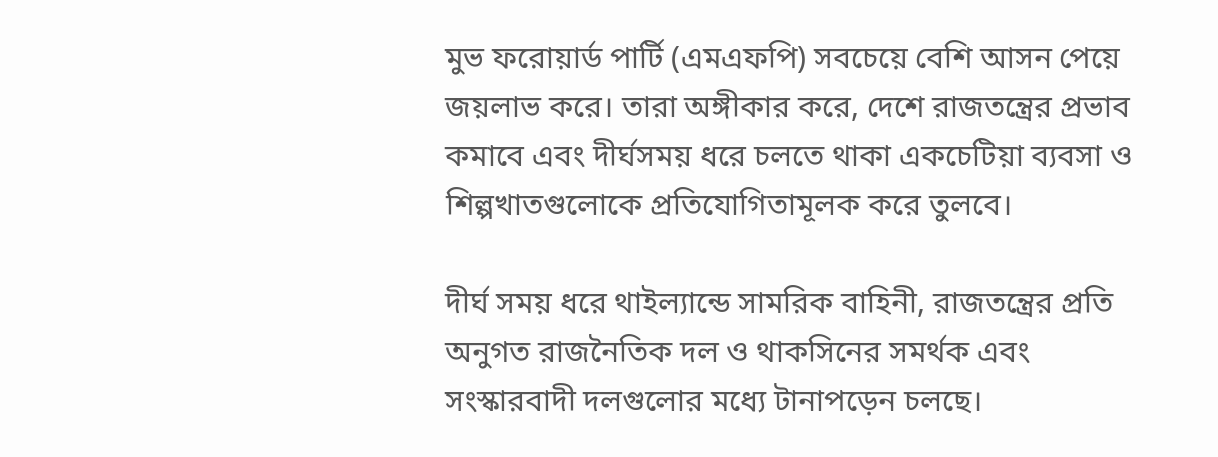মুভ ফরোয়ার্ড পার্টি (এমএফপি) সবচেয়ে বেশি আসন পেয়ে জয়লাভ করে। তারা অঙ্গীকার করে, দেশে রাজতন্ত্রের প্রভাব কমাবে এবং দীর্ঘসময় ধরে চলতে থাকা একচেটিয়া ব্যবসা ও শিল্পখাতগুলোকে প্রতিযোগিতামূলক করে তুলবে।

দীর্ঘ সময় ধরে থাইল্যান্ডে সামরিক বাহিনী, রাজতন্ত্রের প্রতি অনুগত রাজনৈতিক দল ও থাকসিনের সমর্থক এবং সংস্কারবাদী দলগুলোর মধ্যে টানাপড়েন চলছে।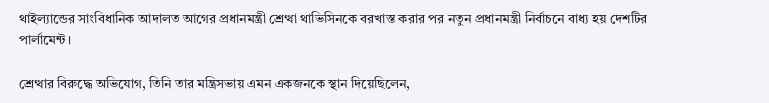থাইল্যান্ডের সাংবিধানিক আদালত আগের প্রধানমন্ত্রী শ্রেত্থা থাভিসিনকে বরখাস্ত করার পর নতুন প্রধানমন্ত্রী নির্বাচনে বাধ্য হয় দেশটির পার্লামেন্ট।

শ্রেত্থার বিরুদ্ধে অভিযোগ, তিনি তার মন্ত্রিসভায় এমন একজনকে স্থান দিয়েছিলেন,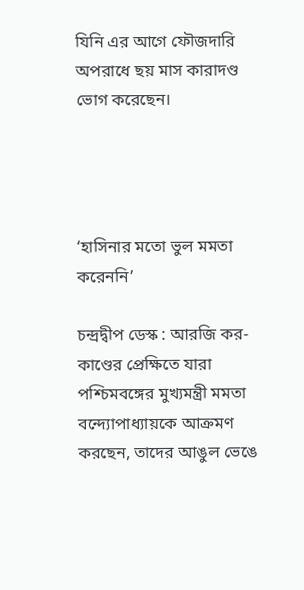যিনি এর আগে ফৌজদারি অপরাধে ছয় মাস কারাদণ্ড ভোগ করেছেন।




‘হাসিনার মতো ভুল মমতা করেননি’

চন্দ্রদ্বীপ ডেস্ক : আরজি কর-কাণ্ডের প্রেক্ষিতে যারা পশ্চিমবঙ্গের মুখ্যমন্ত্রী মমতা বন্দ্যোপাধ্যায়কে আক্রমণ করছেন, তাদের আঙুল ভেঙে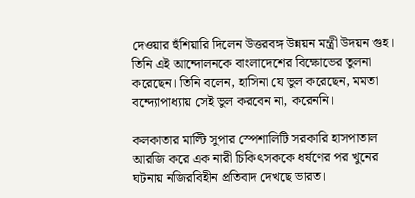দেওয়ার হুঁশিয়ারি দিলেন উত্তরবঙ্গ উন্নয়ন মন্ত্রী উদয়ন গুহ। তিনি এই আন্দোলনকে বাংলাদেশের বিক্ষোভের তুলনা করেছেন। তিনি বলেন, হাসিনা যে ভুল করেছেন, মমতা বন্দ্যোপাধ্যায় সেই ভুল করবেন না, করেননি।

কলকাতার মাল্টি সুপার স্পেশালিটি সরকারি হাসপাতাল আরজি করে এক নারী চিকিৎসককে ধর্ষণের পর খুনের ঘটনায় নজিরবিহীন প্রতিবাদ দেখছে ভারত।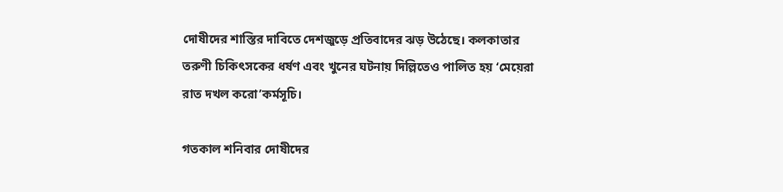দোষীদের শাস্তির দাবিতে দেশজুড়ে প্রতিবাদের ঝড় উঠেছে। কলকাতার তরুণী চিকিৎসকের ধর্ষণ এবং খুনের ঘটনায় দিল্লিতেও পালিত হয় ‘মেয়েরা রাত দখল করো’কর্মসূচি।

গতকাল শনিবার দোষীদের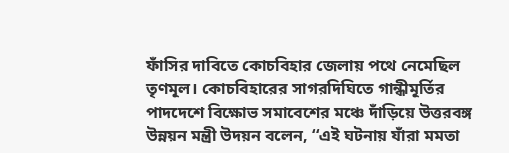ফাঁসির দাবিতে কোচবিহার জেলায় পথে নেমেছিল তৃণমূল। কোচবিহারের সাগরদিঘিতে গান্ধীমূর্তির পাদদেশে বিক্ষোভ সমাবেশের মঞ্চে দাঁড়িয়ে উত্তরবঙ্গ উন্নয়ন মন্ত্রী উদয়ন বলেন, ‘‘এই ঘটনায় যাঁরা মমতা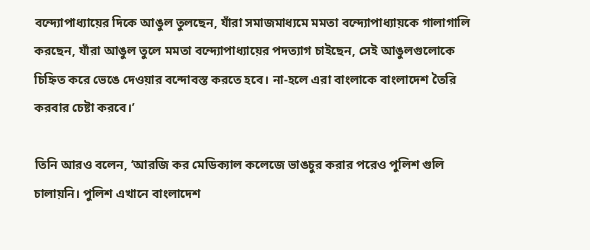বন্দ্যোপাধ্যায়ের দিকে আঙুল তুলছেন, যাঁরা সমাজমাধ্যমে মমতা বন্দ্যোপাধ্যায়কে গালাগালি করছেন, যাঁরা আঙুল তুলে মমতা বন্দ্যোপাধ্যায়ের পদত্যাগ চাইছেন, সেই আঙুলগুলোকে চিহ্নিত করে ভেঙে দেওয়ার বন্দোবস্ত করতে হবে। না-হলে এরা বাংলাকে বাংলাদেশ তৈরি করবার চেষ্টা করবে।’

তিনি আরও বলেন, ‘আরজি কর মেডিক্যাল কলেজে ভাঙচুর করার পরেও পুলিশ গুলি চালায়নি। পুলিশ এখানে বাংলাদেশ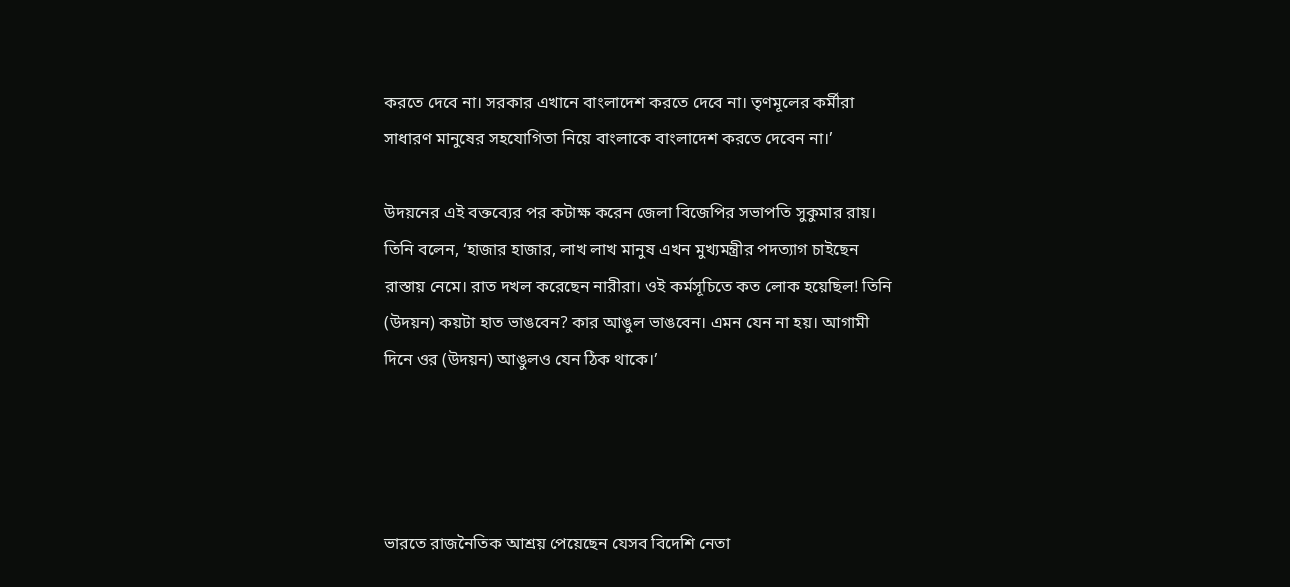করতে দেবে না। সরকার এখানে বাংলাদেশ করতে দেবে না। তৃণমূলের কর্মীরা সাধারণ মানুষের সহযোগিতা নিয়ে বাংলাকে বাংলাদেশ করতে দেবেন না।’

উদয়নের এই বক্তব্যের পর কটাক্ষ করেন জেলা বিজেপির সভাপতি সুকুমার রায়। তিনি বলেন, ‘হাজার হাজার, লাখ লাখ মানুষ এখন মুখ্যমন্ত্রীর পদত্যাগ চাইছেন রাস্তায় নেমে। রাত দখল করেছেন নারীরা। ওই কর্মসূচিতে কত লোক হয়েছিল! তিনি (উদয়ন) কয়টা হাত ভাঙবেন? কার আঙুল ভাঙবেন। এমন যেন না হয়। আগামী দিনে ওর (উদয়ন) আঙুলও যেন ঠিক থাকে।’




ভারতে রাজনৈতিক আশ্রয় পেয়েছেন যেসব বিদেশি নেতা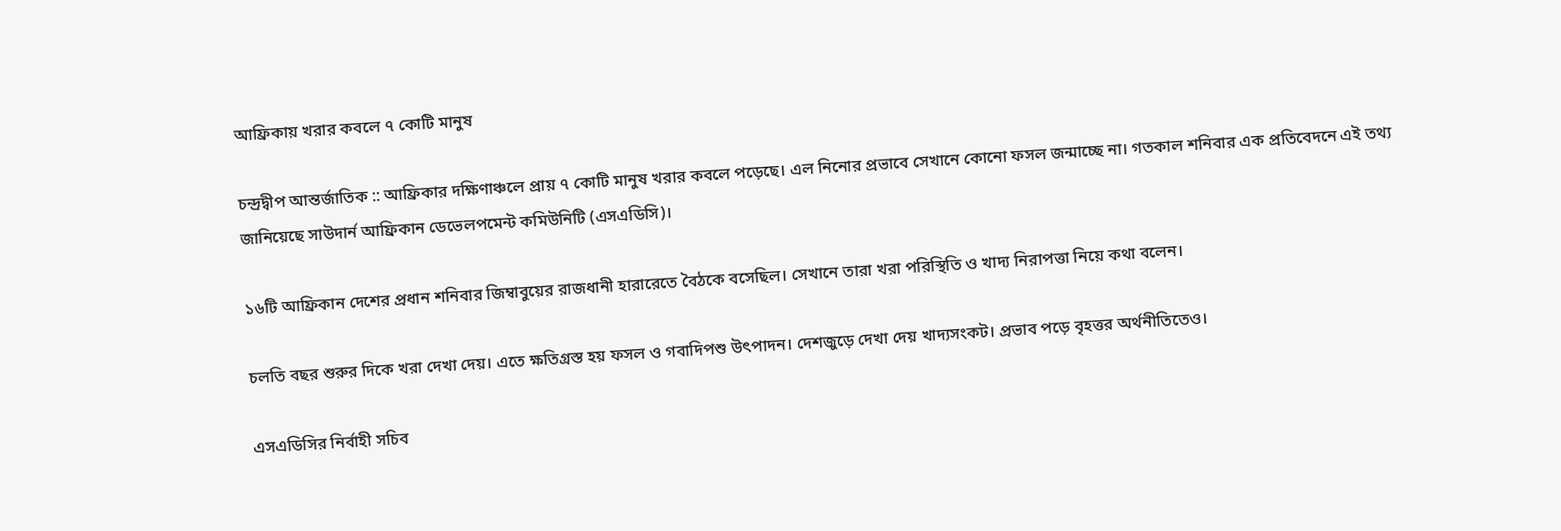আফ্রিকায় খরার কবলে ৭ কোটি মানুষ

চন্দ্রদ্বীপ আন্তর্জাতিক :: আফ্রিকার দক্ষিণাঞ্চলে প্রায় ৭ কোটি মানুষ খরার কবলে পড়েছে। এল নিনোর প্রভাবে সেখানে কোনো ফসল জন্মাচ্ছে না। গতকাল শনিবার এক প্রতিবেদনে এই তথ্য জানিয়েছে সাউদার্ন আফ্রিকান ডেভেলপমেন্ট কমিউনিটি (এসএডিসি)।

১৬টি আফ্রিকান দেশের প্রধান শনিবার জিম্বাবুয়ের রাজধানী হারারেতে বৈঠকে বসেছিল। সেখানে তারা খরা পরিস্থিতি ও খাদ্য নিরাপত্তা নিয়ে কথা বলেন।

চলতি বছর শুরুর দিকে খরা দেখা দেয়। এতে ক্ষতিগ্রস্ত হয় ফসল ও গবাদিপশু উৎপাদন। দেশজুড়ে দেখা দেয় খাদ্যসংকট। প্রভাব পড়ে বৃহত্তর অর্থনীতিতেও।

এসএডিসির নির্বাহী সচিব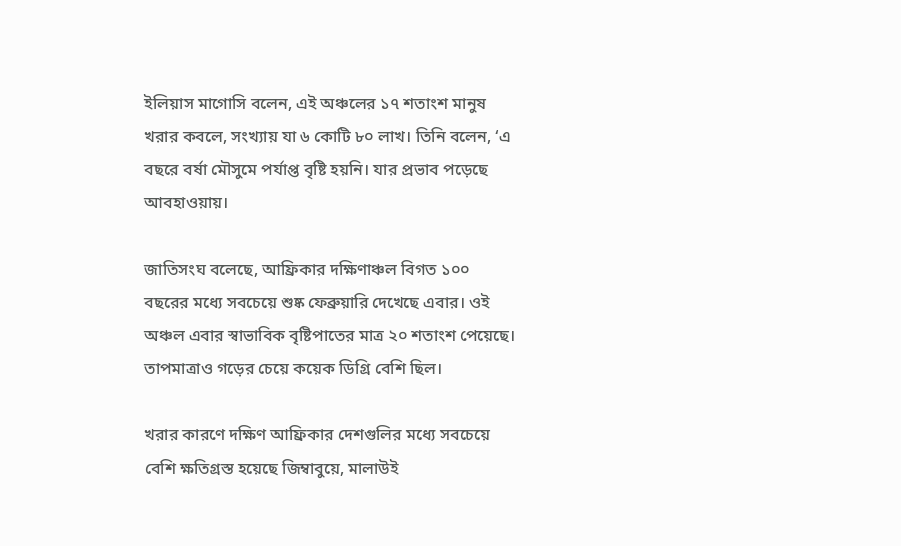ইলিয়াস মাগোসি বলেন, এই অঞ্চলের ১৭ শতাংশ মানুষ খরার কবলে, সংখ্যায় যা ৬ কোটি ৮০ লাখ। তিনি বলেন, ‘এ বছরে বর্ষা মৌসুমে পর্যাপ্ত বৃষ্টি হয়নি। যার প্রভাব পড়েছে আবহাওয়ায়।

জাতিসংঘ বলেছে, আফ্রিকার দক্ষিণাঞ্চল বিগত ১০০ বছরের মধ্যে সবচেয়ে শুষ্ক ফেব্রুয়ারি দেখেছে এবার। ওই অঞ্চল এবার স্বাভাবিক বৃষ্টিপাতের মাত্র ২০ শতাংশ পেয়েছে। তাপমাত্রাও গড়ের চেয়ে কয়েক ডিগ্রি বেশি ছিল।

খরার কারণে দক্ষিণ আফ্রিকার দেশগুলির মধ্যে সবচেয়ে বেশি ক্ষতিগ্রস্ত হয়েছে জিম্বাবুয়ে, মালাউই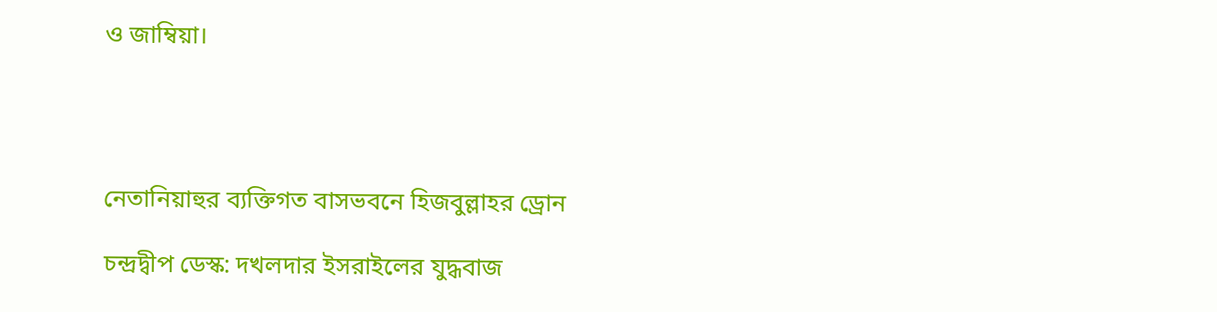ও জাম্বিয়া।




নেতানিয়াহুর ব্যক্তিগত বাসভবনে হিজবুল্লাহর ড্রোন

চন্দ্রদ্বীপ ডেস্ক: দখলদার ইসরাইলের যুদ্ধবাজ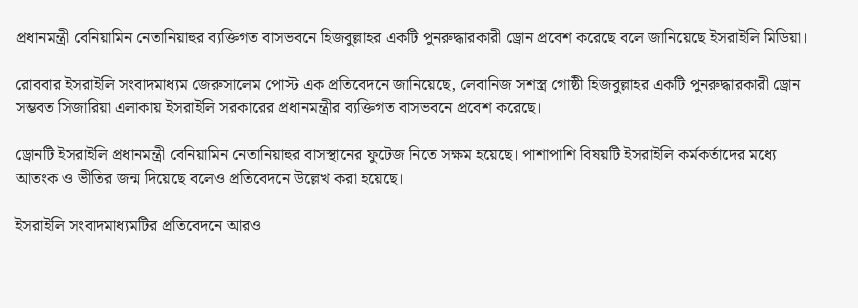প্রধানমন্ত্রী বেনিয়ামিন নেতানিয়াহুর ব্যক্তিগত বাসভবনে হিজবুল্লাহর একটি পুনরুদ্ধারকারী ড্রোন প্রবেশ করেছে বলে জানিয়েছে ইসরাইলি মিডিয়া।

রোববার ইসরাইলি সংবাদমাধ্যম জেরুসালেম পোস্ট এক প্রতিবেদনে জানিয়েছে, লেবানিজ সশস্ত্র গোষ্ঠী হিজবুল্লাহর একটি পুনরুদ্ধারকারী ড্রোন সম্ভবত সিজারিয়া এলাকায় ইসরাইলি সরকারের প্রধানমন্ত্রীর ব্যক্তিগত বাসভবনে প্রবেশ করেছে।

ড্রোনটি ইসরাইলি প্রধানমন্ত্রী বেনিয়ামিন নেতানিয়াহুর বাসস্থানের ফুটেজ নিতে সক্ষম হয়েছে। পাশাপাশি বিষয়টি ইসরাইলি কর্মকর্তাদের মধ্যে আতংক ও ভীতির জন্ম দিয়েছে বলেও প্রতিবেদনে উল্লেখ করা হয়েছে।

ইসরাইলি সংবাদমাধ্যমটির প্রতিবেদনে আরও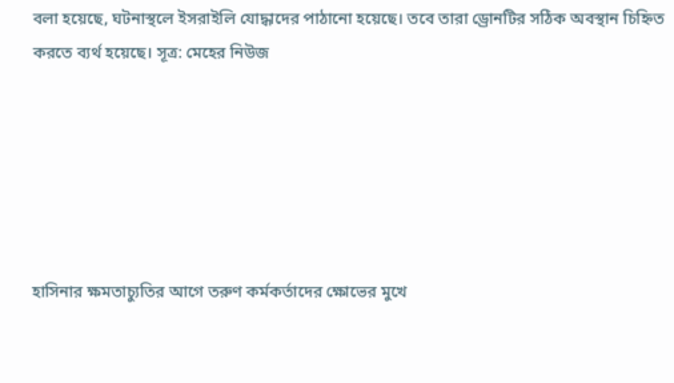বলা হয়েছে, ঘটনাস্থলে ইসরাইলি যোদ্ধাদের পাঠানো হয়েছে। তবে তারা ড্রোনটির সঠিক অবস্থান চিহ্নিত করতে ব্যর্থ হয়েছে। সূত্র: মেহের নিউজ






হাসিনার ক্ষমতাচ্যুতির আগে তরুণ কর্মকর্তাদের ক্ষোভের মুখে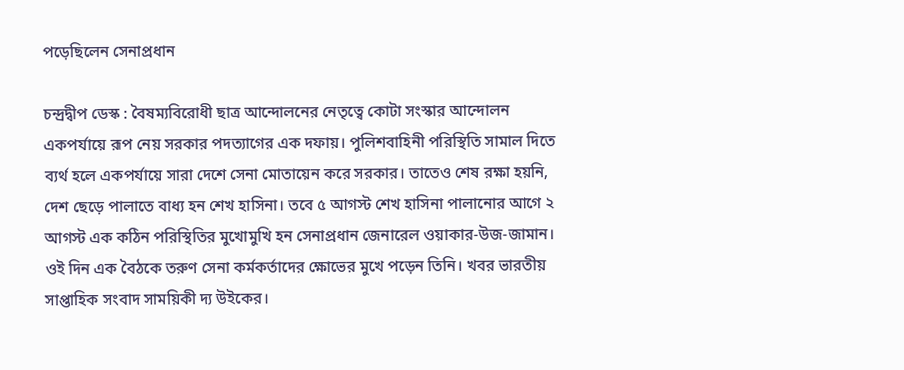পড়েছিলেন সেনাপ্রধান

চন্দ্রদ্বীপ ডেস্ক : বৈষম্যবিরোধী ছাত্র আন্দোলনের নেতৃত্বে কোটা সংস্কার আন্দোলন একপর্যায়ে রূপ নেয় সরকার পদত্যাগের এক দফায়। পুলিশবাহিনী পরিস্থিতি সামাল দিতে ব্যর্থ হলে একপর্যায়ে সারা দেশে সেনা মোতায়েন করে সরকার। তাতেও শেষ রক্ষা হয়নি, দেশ ছেড়ে পালাতে বাধ্য হন শেখ হাসিনা। তবে ৫ আগস্ট শেখ হাসিনা পালানোর আগে ২ আগস্ট এক কঠিন পরিস্থিতির মুখোমুখি হন সেনাপ্রধান জেনারেল ওয়াকার-উজ-জামান। ওই দিন এক বৈঠকে তরুণ সেনা কর্মকর্তাদের ক্ষোভের মুখে পড়েন তিনি। খবর ভারতীয় সাপ্তাহিক সংবাদ সাময়িকী দ্য উইকের।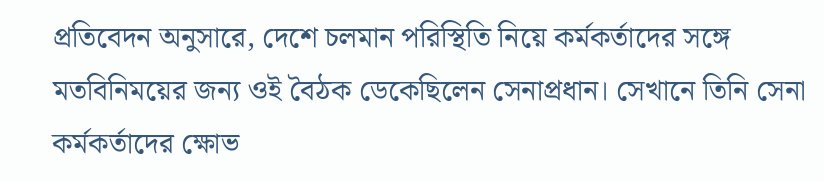প্রতিবেদন অনুসারে, দেশে চলমান পরিস্থিতি নিয়ে কর্মকর্তাদের সঙ্গে মতবিনিময়ের জন্য ওই বৈঠক ডেকেছিলেন সেনাপ্রধান। সেখানে তিনি সেনা কর্মকর্তাদের ক্ষোভ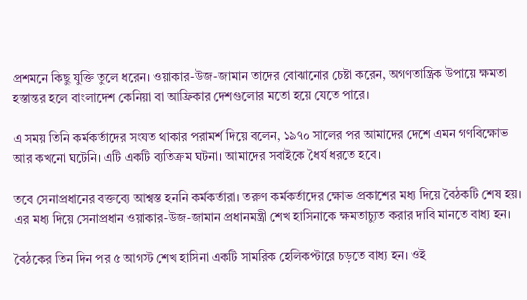প্রশমনে কিছু যুক্তি তুলে ধরেন। ওয়াকার-উজ-জামান তাদের বোঝানোর চেষ্টা করেন, অগণতান্ত্রিক উপায়ে ক্ষমতা হস্তান্তর হলে বাংলাদেশ কেনিয়া বা আফ্রিকার দেশগুলোর মতো হয়ে যেতে পারে।

এ সময় তিনি কর্মকর্তাদের সংযত থাকার পরামর্শ দিয়ে বলেন, ১৯৭০ সালের পর আমাদের দেশে এমন গণবিক্ষোভ আর কখনো ঘটেনি। এটি একটি ব্যতিক্রম ঘটনা। আমাদের সবাইকে ধৈর্য ধরতে হবে।

তবে সেনাপ্রধানের বক্তব্যে আশ্বস্ত হননি কর্মকর্তারা। তরুণ কর্মকর্তাদের ক্ষোভ প্রকাশের মধ্য দিয়ে বৈঠকটি শেষ হয়। এর মধ্য দিয়ে সেনাপ্রধান ওয়াকার-উজ-জামান প্রধানমন্ত্রী শেখ হাসিনাকে ক্ষমতাচ্যুত করার দাবি মানতে বাধ্য হন।

বৈঠকের তিন দিন পর ৫ আগস্ট শেখ হাসিনা একটি সামরিক হেলিকপ্টারে চড়তে বাধ্য হন। ওই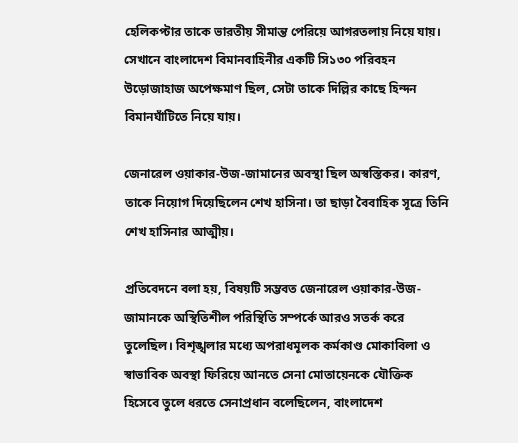হেলিকপ্টার তাকে ভারতীয় সীমান্ত পেরিয়ে আগরতলায় নিয়ে যায়। সেখানে বাংলাদেশ বিমানবাহিনীর একটি সি১৩০ পরিবহন উড়োজাহাজ অপেক্ষমাণ ছিল, সেটা তাকে দিল্লির কাছে হিন্দন বিমানঘাঁটিতে নিয়ে যায়।

জেনারেল ওয়াকার-উজ-জামানের অবস্থা ছিল অস্বস্তিকর। কারণ, তাকে নিয়োগ দিয়েছিলেন শেখ হাসিনা। তা ছাড়া বৈবাহিক সূত্রে তিনি শেখ হাসিনার আত্মীয়।

প্রতিবেদনে বলা হয়, বিষয়টি সম্ভবত জেনারেল ওয়াকার-উজ-জামানকে অস্থিতিশীল পরিস্থিতি সম্পর্কে আরও সতর্ক করে তুলেছিল। বিশৃঙ্খলার মধ্যে অপরাধমূলক কর্মকাণ্ড মোকাবিলা ও স্বাভাবিক অবস্থা ফিরিয়ে আনতে সেনা মোতায়েনকে যৌক্তিক হিসেবে তুলে ধরতে সেনাপ্রধান বলেছিলেন, বাংলাদেশ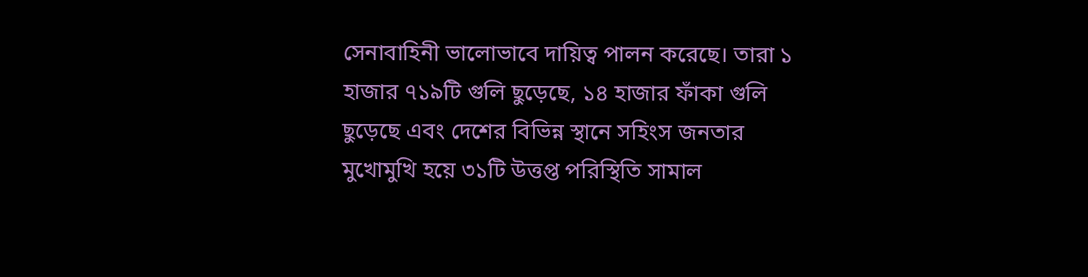সেনাবাহিনী ভালোভাবে দায়িত্ব পালন করেছে। তারা ১ হাজার ৭১৯টি গুলি ছুড়েছে, ১৪ হাজার ফাঁকা গুলি ছুড়েছে এবং দেশের বিভিন্ন স্থানে সহিংস জনতার মুখোমুখি হয়ে ৩১টি উত্তপ্ত পরিস্থিতি সামাল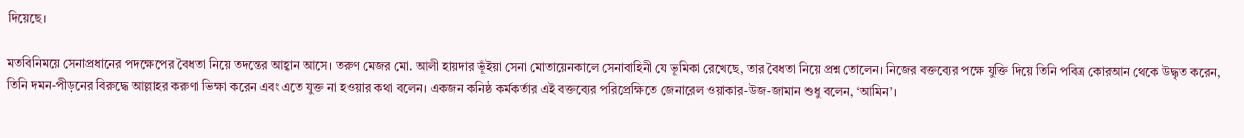দিয়েছে।

মতবিনিময়ে সেনাপ্রধানের পদক্ষেপের বৈধতা নিয়ে তদন্তের আহ্বান আসে। তরুণ মেজর মো. আলী হায়দার ভূঁইয়া সেনা মোতায়েনকালে সেনাবাহিনী যে ভূমিকা রেখেছে, তার বৈধতা নিয়ে প্রশ্ন তোলেন। নিজের বক্তব্যের পক্ষে যুক্তি দিয়ে তিনি পবিত্র কোরআন থেকে উদ্ধৃত করেন, তিনি দমন-পীড়নের বিরুদ্ধে আল্লাহর করুণা ভিক্ষা করেন এবং এতে যুক্ত না হওয়ার কথা বলেন। একজন কনিষ্ঠ কর্মকর্তার এই বক্তব্যের পরিপ্রেক্ষিতে জেনারেল ওয়াকার-উজ-জামান শুধু বলেন, ‘আমিন’।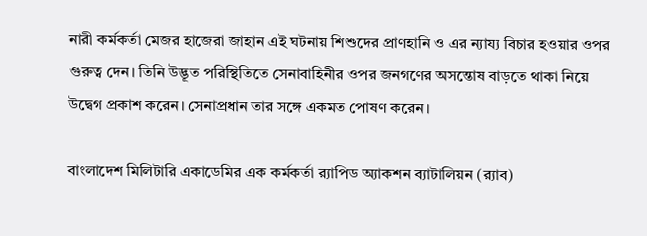নারী কর্মকর্তা মেজর হাজেরা জাহান এই ঘটনায় শিশুদের প্রাণহানি ও এর ন্যায্য বিচার হওয়ার ওপর গুরুত্ব দেন। তিনি উদ্ভূত পরিস্থিতিতে সেনাবাহিনীর ওপর জনগণের অসন্তোষ বাড়তে থাকা নিয়ে উদ্বেগ প্রকাশ করেন। সেনাপ্রধান তার সঙ্গে একমত পোষণ করেন।

বাংলাদেশ মিলিটারি একাডেমির এক কর্মকর্তা র‌্যাপিড অ্যাকশন ব্যাটালিয়ন (র‌্যাব)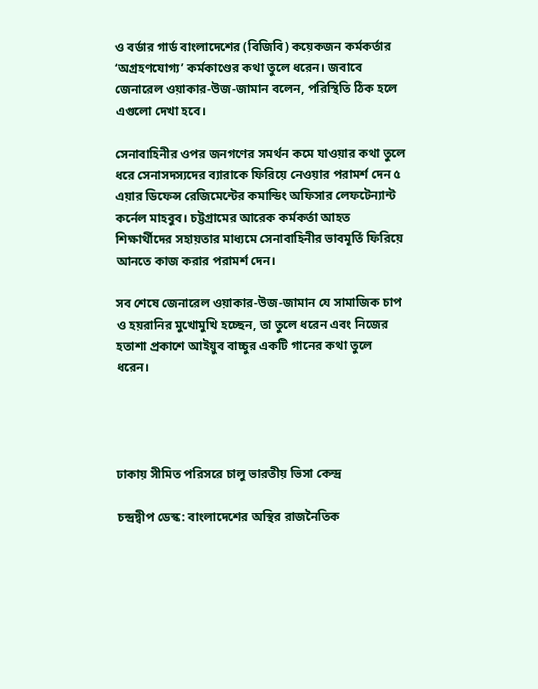ও বর্ডার গার্ড বাংলাদেশের (বিজিবি) কয়েকজন কর্মকর্তার ‘অগ্রহণযোগ্য’ কর্মকাণ্ডের কথা তুলে ধরেন। জবাবে জেনারেল ওয়াকার-উজ-জামান বলেন, পরিস্থিতি ঠিক হলে এগুলো দেখা হবে।

সেনাবাহিনীর ওপর জনগণের সমর্থন কমে যাওয়ার কথা তুলে ধরে সেনাসদস্যদের ব্যারাকে ফিরিয়ে নেওয়ার পরামর্শ দেন ৫ এয়ার ডিফেন্স রেজিমেন্টের কমান্ডিং অফিসার লেফটেন্যান্ট কর্নেল মাহবুব। চট্টগ্রামের আরেক কর্মকর্তা আহত শিক্ষার্থীদের সহায়তার মাধ্যমে সেনাবাহিনীর ভাবমূর্তি ফিরিয়ে আনতে কাজ করার পরামর্শ দেন।

সব শেষে জেনারেল ওয়াকার-উজ-জামান যে সামাজিক চাপ ও হয়রানির মুখোমুখি হচ্ছেন, তা তুলে ধরেন এবং নিজের হতাশা প্রকাশে আইয়ুব বাচ্চুর একটি গানের কথা তুলে ধরেন।




ঢাকায় সীমিত পরিসরে চালু ভারতীয় ভিসা কেন্দ্র

চন্দ্রদ্বীপ ডেস্ক: বাংলাদেশের অস্থির রাজনৈতিক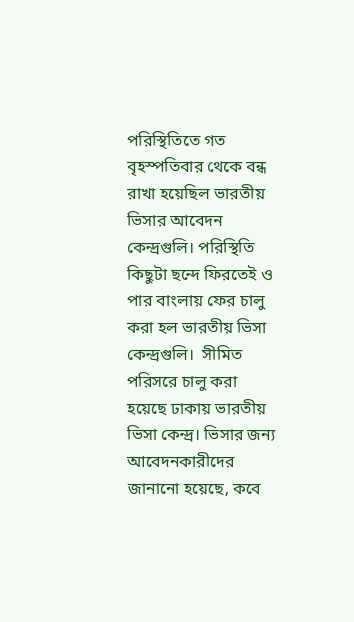পরিস্থিতিতে গত বৃহস্পতিবার থেকে বন্ধ রাখা হয়েছিল ভারতীয় ভিসার আবেদন কেন্দ্রগুলি। পরিস্থিতি কিছুটা ছন্দে ফিরতেই ও পার বাংলায় ফের চালু করা হল ভারতীয় ভিসা কেন্দ্রগুলি।  সীমিত পরিসরে চালু করা হয়েছে ঢাকায় ভারতীয় ভিসা কেন্দ্র। ভিসার জন্য আবেদনকারীদের জানানো হয়েছে, কবে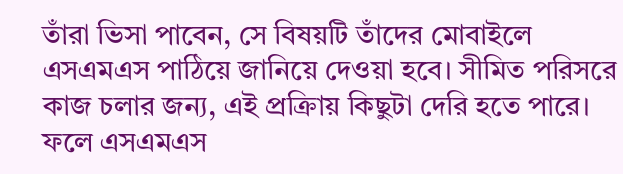তাঁরা ভিসা পাবেন, সে বিষয়টি তাঁদের মোবাইলে এসএমএস পাঠিয়ে জানিয়ে দেওয়া হবে। সীমিত পরিসরে কাজ চলার জন্য, এই প্রক্রিায় কিছুটা দেরি হতে পারে। ফলে এসএমএস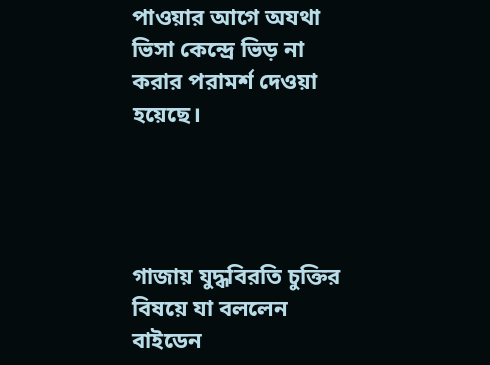পাওয়ার আগে অযথা ভিসা কেন্দ্রে ভিড় না করার পরামর্শ দেওয়া হয়েছে।




গাজায় যুদ্ধবিরতি চুক্তির বিষয়ে যা বললেন বাইডেন